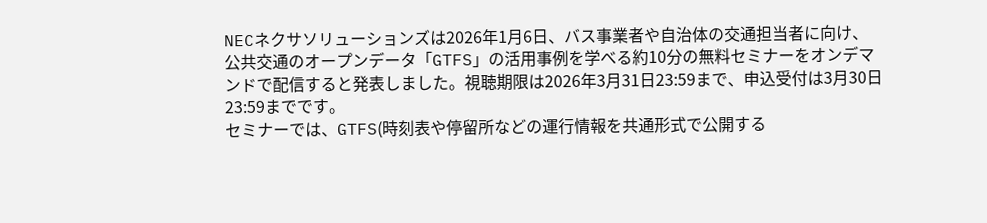NECネクサソリューションズは2026年1月6日、バス事業者や自治体の交通担当者に向け、公共交通のオープンデータ「GTFS」の活用事例を学べる約10分の無料セミナーをオンデマンドで配信すると発表しました。視聴期限は2026年3月31日23:59まで、申込受付は3月30日23:59までです。
セミナーでは、GTFS(時刻表や停留所などの運行情報を共通形式で公開する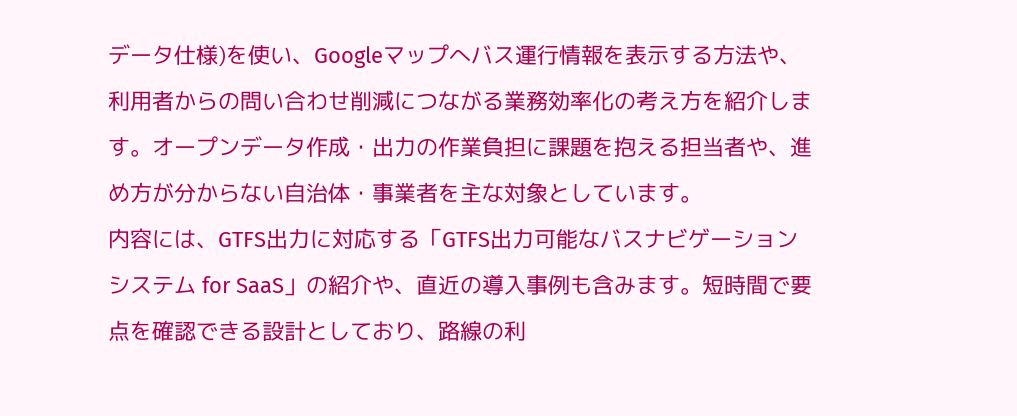データ仕様)を使い、Googleマップへバス運行情報を表示する方法や、利用者からの問い合わせ削減につながる業務効率化の考え方を紹介します。オープンデータ作成・出力の作業負担に課題を抱える担当者や、進め方が分からない自治体・事業者を主な対象としています。
内容には、GTFS出力に対応する「GTFS出力可能なバスナビゲーションシステム for SaaS」の紹介や、直近の導入事例も含みます。短時間で要点を確認できる設計としており、路線の利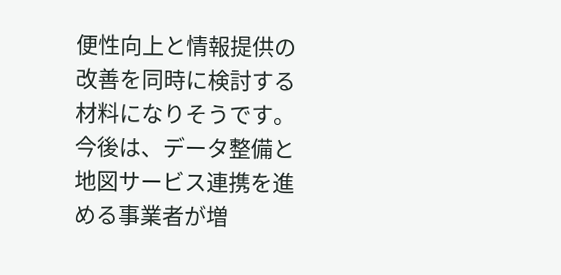便性向上と情報提供の改善を同時に検討する材料になりそうです。今後は、データ整備と地図サービス連携を進める事業者が増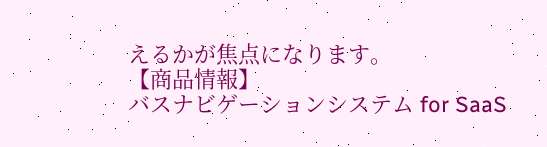えるかが焦点になります。
【商品情報】
バスナビゲーションシステム for SaaS